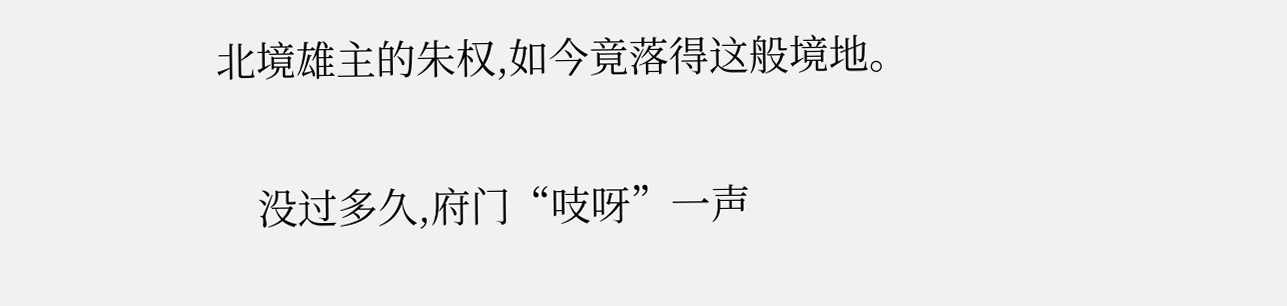北境雄主的朱权,如今竟落得这般境地。

    没过多久,府门“吱呀”一声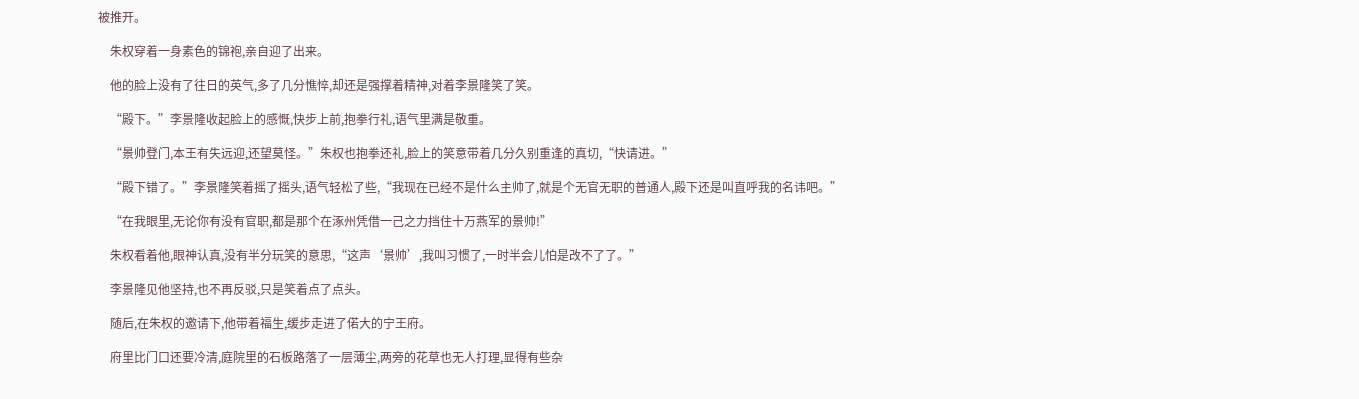被推开。

    朱权穿着一身素色的锦袍,亲自迎了出来。

    他的脸上没有了往日的英气,多了几分憔悴,却还是强撑着精神,对着李景隆笑了笑。

    “殿下。”李景隆收起脸上的感慨,快步上前,抱拳行礼,语气里满是敬重。

    “景帅登门,本王有失远迎,还望莫怪。”朱权也抱拳还礼,脸上的笑意带着几分久别重逢的真切,“快请进。”

    “殿下错了。”李景隆笑着摇了摇头,语气轻松了些,“我现在已经不是什么主帅了,就是个无官无职的普通人,殿下还是叫直呼我的名讳吧。”

    “在我眼里,无论你有没有官职,都是那个在涿州凭借一己之力挡住十万燕军的景帅!”

    朱权看着他,眼神认真,没有半分玩笑的意思,“这声‘景帅’,我叫习惯了,一时半会儿怕是改不了了。”

    李景隆见他坚持,也不再反驳,只是笑着点了点头。

    随后,在朱权的邀请下,他带着福生,缓步走进了偌大的宁王府。

    府里比门口还要冷清,庭院里的石板路落了一层薄尘,两旁的花草也无人打理,显得有些杂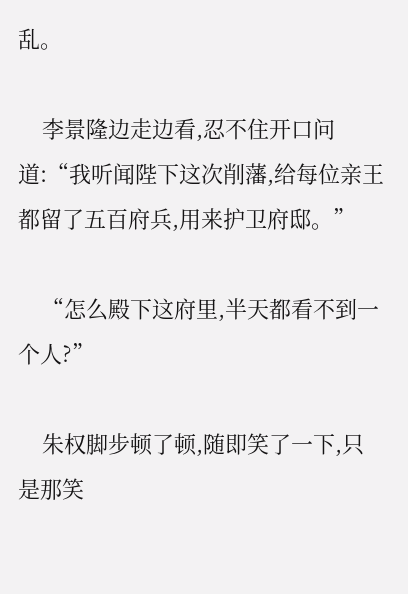乱。

    李景隆边走边看,忍不住开口问道:“我听闻陛下这次削藩,给每位亲王都留了五百府兵,用来护卫府邸。”

    “怎么殿下这府里,半天都看不到一个人?”

    朱权脚步顿了顿,随即笑了一下,只是那笑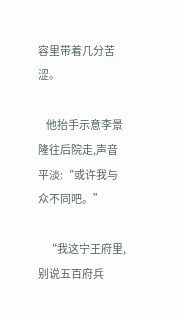容里带着几分苦涩。

    他抬手示意李景隆往后院走,声音平淡:“或许我与众不同吧。”

    “我这宁王府里,别说五百府兵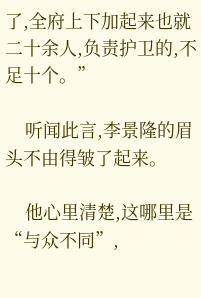了,全府上下加起来也就二十余人,负责护卫的,不足十个。”

    听闻此言,李景隆的眉头不由得皱了起来。

    他心里清楚,这哪里是“与众不同”,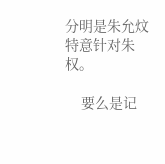分明是朱允炆特意针对朱权。

    要么是记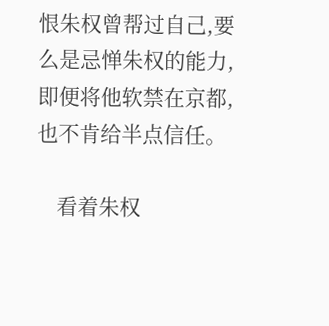恨朱权曾帮过自己,要么是忌惮朱权的能力,即便将他软禁在京都,也不肯给半点信任。

    看着朱权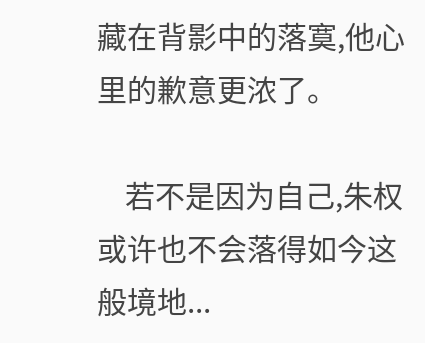藏在背影中的落寞,他心里的歉意更浓了。

    若不是因为自己,朱权或许也不会落得如今这般境地...